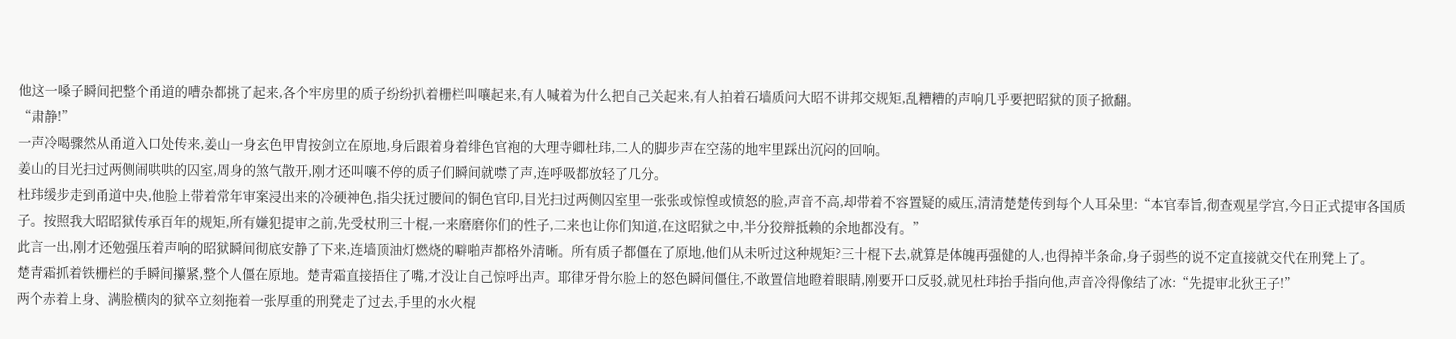他这一嗓子瞬间把整个甬道的嘈杂都挑了起来,各个牢房里的质子纷纷扒着栅栏叫嚷起来,有人喊着为什么把自己关起来,有人拍着石墙质问大昭不讲邦交规矩,乱糟糟的声响几乎要把昭狱的顶子掀翻。
“肃静!”
一声冷喝骤然从甬道入口处传来,姜山一身玄色甲胄按剑立在原地,身后跟着身着绯色官袍的大理寺卿杜玮,二人的脚步声在空荡的地牢里踩出沉闷的回响。
姜山的目光扫过两侧闹哄哄的囚室,周身的煞气散开,刚才还叫嚷不停的质子们瞬间就噤了声,连呼吸都放轻了几分。
杜玮缓步走到甬道中央,他脸上带着常年审案浸出来的冷硬神色,指尖抚过腰间的铜色官印,目光扫过两侧囚室里一张张或惊惶或愤怒的脸,声音不高,却带着不容置疑的威压,清清楚楚传到每个人耳朵里:“本官奉旨,彻查观星学宫,今日正式提审各国质子。按照我大昭昭狱传承百年的规矩,所有嫌犯提审之前,先受杖刑三十棍,一来磨磨你们的性子,二来也让你们知道,在这昭狱之中,半分狡辩抵赖的余地都没有。”
此言一出,刚才还勉强压着声响的昭狱瞬间彻底安静了下来,连墙顶油灯燃烧的噼啪声都格外清晰。所有质子都僵在了原地,他们从未听过这种规矩?三十棍下去,就算是体魄再强健的人,也得掉半条命,身子弱些的说不定直接就交代在刑凳上了。
楚青霜抓着铁栅栏的手瞬间攥紧,整个人僵在原地。楚青霜直接捂住了嘴,才没让自己惊呼出声。耶律牙骨尔脸上的怒色瞬间僵住,不敢置信地瞪着眼睛,刚要开口反驳,就见杜玮抬手指向他,声音冷得像结了冰:“先提审北狄王子!”
两个赤着上身、满脸横肉的狱卒立刻拖着一张厚重的刑凳走了过去,手里的水火棍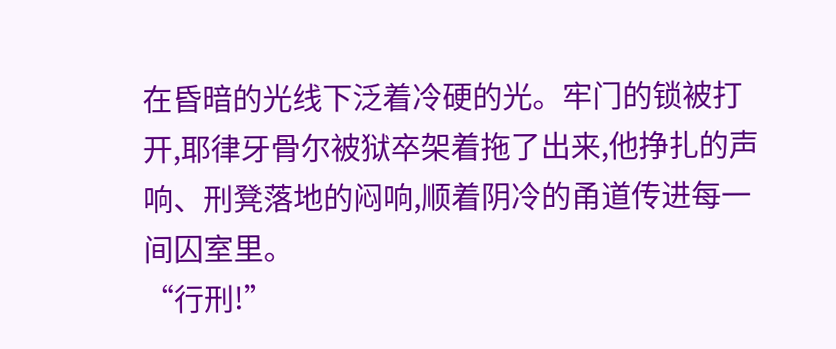在昏暗的光线下泛着冷硬的光。牢门的锁被打开,耶律牙骨尔被狱卒架着拖了出来,他挣扎的声响、刑凳落地的闷响,顺着阴冷的甬道传进每一间囚室里。
“行刑!”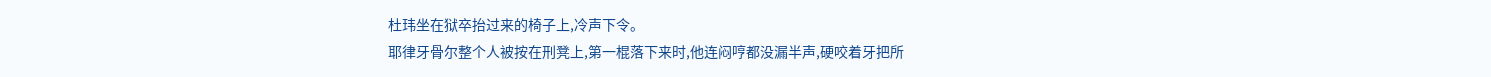杜玮坐在狱卒抬过来的椅子上,冷声下令。
耶律牙骨尔整个人被按在刑凳上,第一棍落下来时,他连闷哼都没漏半声,硬咬着牙把所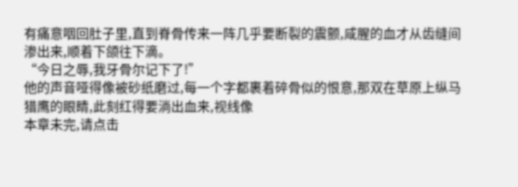有痛意咽回肚子里,直到脊骨传来一阵几乎要断裂的震颤,咸腥的血才从齿缝间渗出来,顺着下颌往下滴。
“今日之辱,我牙骨尔记下了!”
他的声音哑得像被砂纸磨过,每一个字都裹着碎骨似的恨意,那双在草原上纵马猎鹰的眼睛,此刻红得要淌出血来,视线像
本章未完,请点击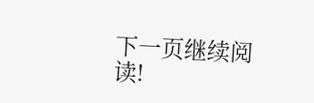下一页继续阅读!